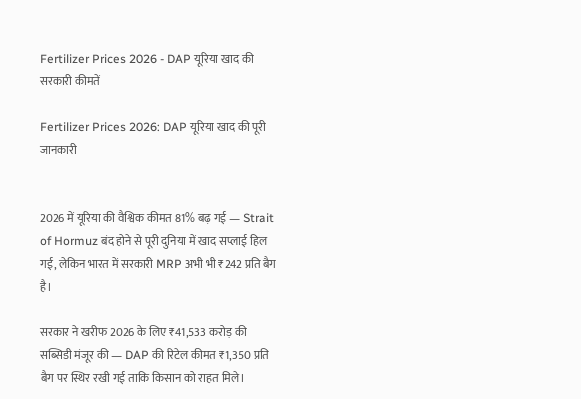Fertilizer Prices 2026 - DAP यूरिया खाद की सरकारी कीमतें

Fertilizer Prices 2026: DAP यूरिया खाद की पूरी जानकारी


2026 में यूरिया की वैश्विक कीमत 81% बढ़ गई — Strait of Hormuz बंद होने से पूरी दुनिया में खाद सप्लाई हिल गई, लेकिन भारत में सरकारी MRP अभी भी ₹242 प्रति बैग है।

सरकार ने खरीफ 2026 के लिए ₹41,533 करोड़ की सब्सिडी मंजूर की — DAP की रिटेल कीमत ₹1,350 प्रति बैग पर स्थिर रखी गई ताकि किसान को राहत मिले।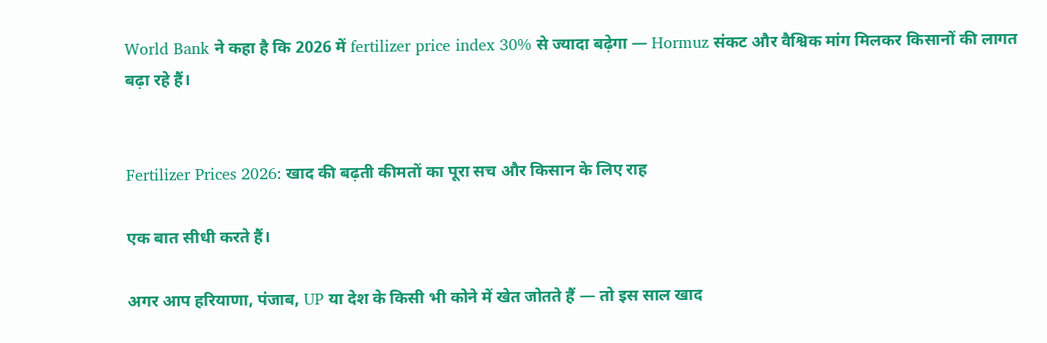World Bank ने कहा है कि 2026 में fertilizer price index 30% से ज्यादा बढ़ेगा — Hormuz संकट और वैश्विक मांग मिलकर किसानों की लागत बढ़ा रहे हैं।


Fertilizer Prices 2026: खाद की बढ़ती कीमतों का पूरा सच और किसान के लिए राह

एक बात सीधी करते हैं।

अगर आप हरियाणा, पंजाब, UP या देश के किसी भी कोने में खेत जोतते हैं — तो इस साल खाद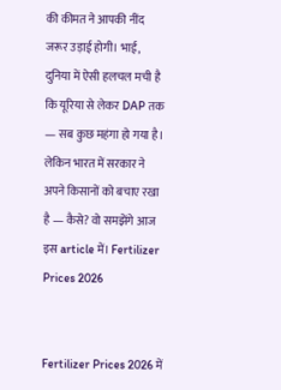की कीमत ने आपकी नींद जरूर उड़ाई होगी। भाई, दुनिया में ऐसी हलचल मची है कि यूरिया से लेकर DAP तक — सब कुछ महंगा हो गया है। लेकिन भारत में सरकार ने अपने किसानों को बचाए रखा है — कैसे? वो समझेंगे आज इस article में। Fertilizer Prices 2026


Fertilizer Prices 2026 में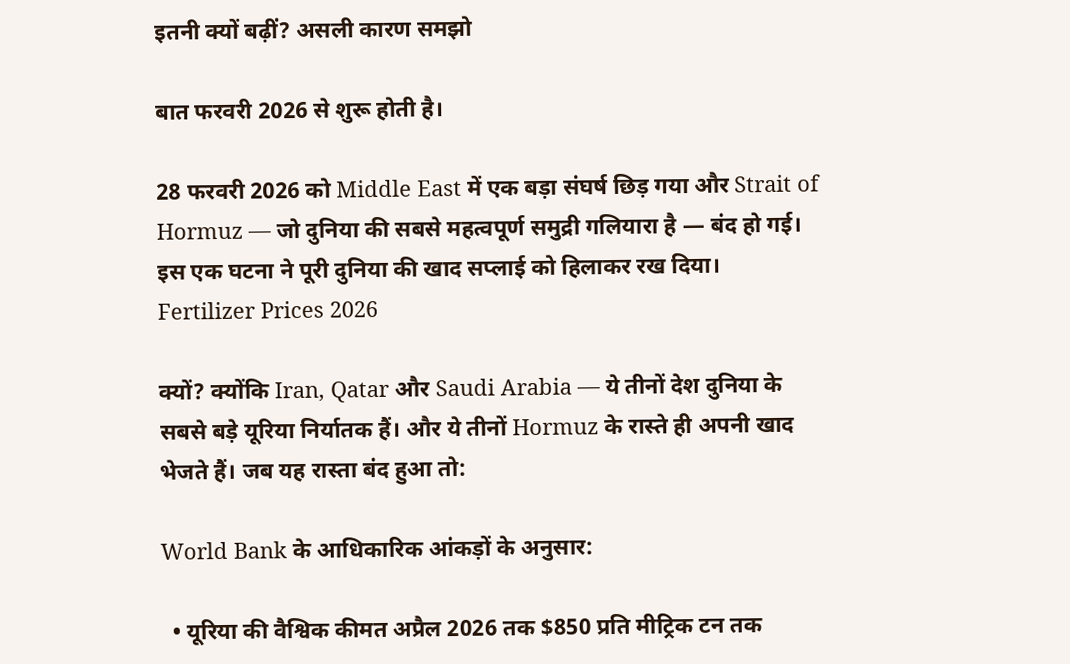इतनी क्यों बढ़ीं? असली कारण समझो

बात फरवरी 2026 से शुरू होती है।

28 फरवरी 2026 को Middle East में एक बड़ा संघर्ष छिड़ गया और Strait of Hormuz — जो दुनिया की सबसे महत्वपूर्ण समुद्री गलियारा है — बंद हो गई। इस एक घटना ने पूरी दुनिया की खाद सप्लाई को हिलाकर रख दिया। Fertilizer Prices 2026

क्यों? क्योंकि Iran, Qatar और Saudi Arabia — ये तीनों देश दुनिया के सबसे बड़े यूरिया निर्यातक हैं। और ये तीनों Hormuz के रास्ते ही अपनी खाद भेजते हैं। जब यह रास्ता बंद हुआ तो:

World Bank के आधिकारिक आंकड़ों के अनुसार:

  • यूरिया की वैश्विक कीमत अप्रैल 2026 तक $850 प्रति मीट्रिक टन तक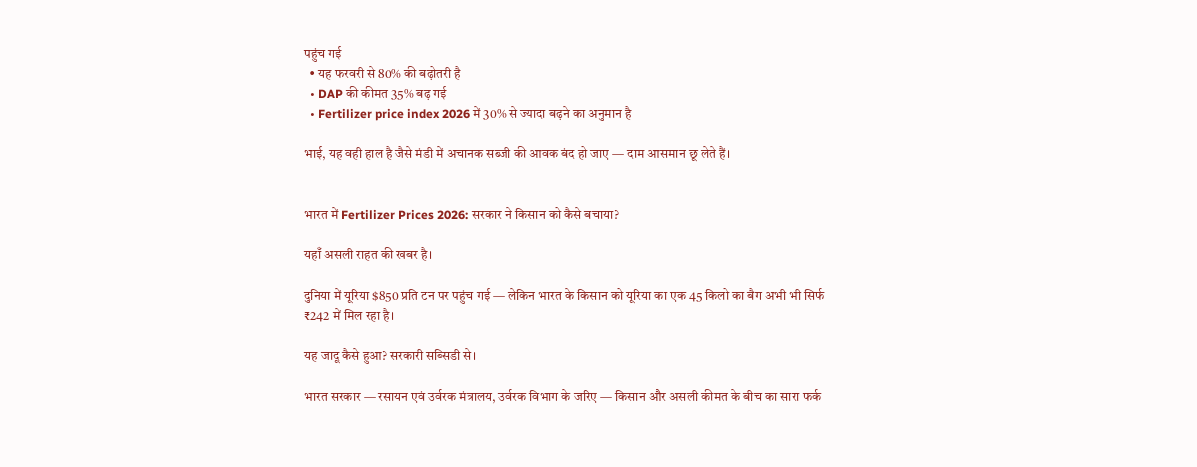पहुंच गई
  • यह फरवरी से 80% की बढ़ोतरी है
  • DAP की कीमत 35% बढ़ गई
  • Fertilizer price index 2026 में 30% से ज्यादा बढ़ने का अनुमान है

भाई, यह वही हाल है जैसे मंडी में अचानक सब्जी की आवक बंद हो जाए — दाम आसमान छू लेते हैं।


भारत में Fertilizer Prices 2026: सरकार ने किसान को कैसे बचाया?

यहाँ असली राहत की खबर है।

दुनिया में यूरिया $850 प्रति टन पर पहुंच गई — लेकिन भारत के किसान को यूरिया का एक 45 किलो का बैग अभी भी सिर्फ ₹242 में मिल रहा है।

यह जादू कैसे हुआ? सरकारी सब्सिडी से।

भारत सरकार — रसायन एवं उर्वरक मंत्रालय, उर्वरक विभाग के जरिए — किसान और असली कीमत के बीच का सारा फर्क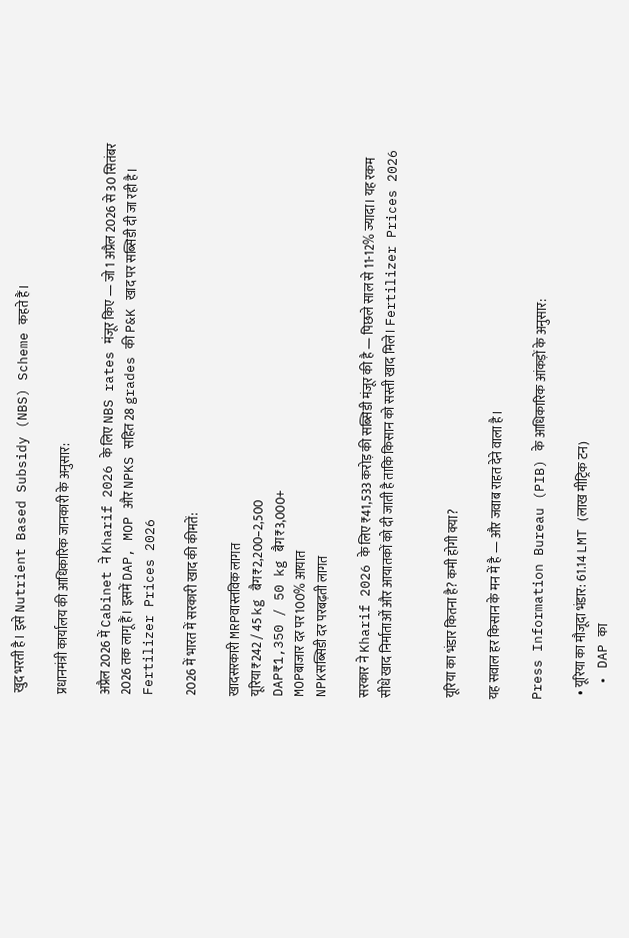खुद भरती है। इसे Nutrient Based Subsidy (NBS) Scheme कहते हैं।

प्रधानमंत्री कार्यालय की आधिकारिक जानकारी के अनुसार:

अप्रैल 2026 में Cabinet ने Kharif 2026 के लिए NBS rates मंजूर किए — जो 1 अप्रैल 2026 से 30 सितंबर 2026 तक लागू हैं। इसमें DAP, MOP और NPKS सहित 28 grades की P&K खाद पर सब्सिडी दी जा रही है। Fertilizer Prices 2026

2026 में भारत में सरकारी खाद की कीमतें:

खादसरकारी MRPवास्तविक लागत
यूरिया₹242 / 45 kg बैग₹2,200–2,500
DAP₹1,350 / 50 kg बैग₹3,000+
MOPबाजार दर पर100% आयात
NPKसब्सिडी दर परबढ़ती लागत

सरकार ने Kharif 2026 के लिए ₹41,533 करोड़ की सब्सिडी मंजूर की है — पिछले साल से 11-12% ज्यादा। यह रकम सीधे खाद निर्माताओं और आयातकों को दी जाती है ताकि किसान को सस्ती खाद मिले। Fertilizer Prices 2026


यूरिया का भंडार कितना है? कमी होगी क्या?

यह सवाल हर किसान के मन में है — और जवाब राहत देने वाला है।

Press Information Bureau (PIB) के आधिकारिक आंकड़ों के अनुसार:

  • यूरिया का मौजूदा भंडार: 61.14 LMT (लाख मीट्रिक टन)
  • DAP का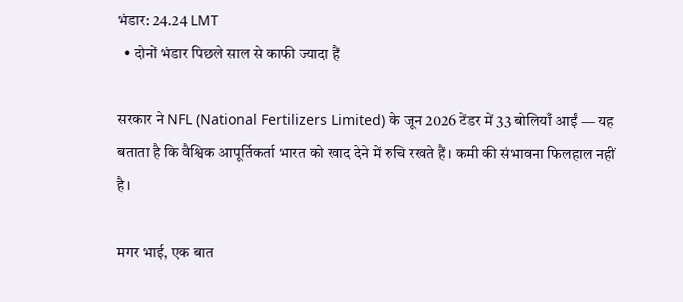भंडार: 24.24 LMT
  • दोनों भंडार पिछले साल से काफी ज्यादा हैं

सरकार ने NFL (National Fertilizers Limited) के जून 2026 टेंडर में 33 बोलियाँ आईं — यह बताता है कि वैश्विक आपूर्तिकर्ता भारत को खाद देने में रुचि रखते हैं। कमी की संभावना फिलहाल नहीं है।

मगर भाई, एक बात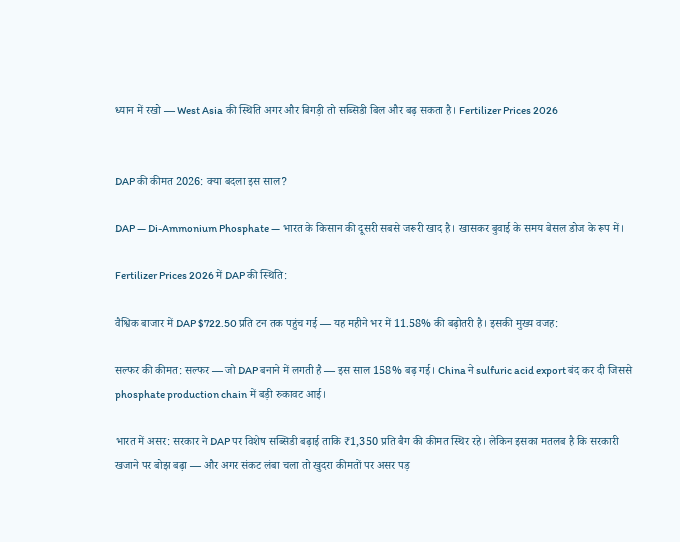ध्यान में रखो — West Asia की स्थिति अगर और बिगड़ी तो सब्सिडी बिल और बढ़ सकता है। Fertilizer Prices 2026


DAP की कीमत 2026: क्या बदला इस साल?

DAP — Di-Ammonium Phosphate — भारत के किसान की दूसरी सबसे जरूरी खाद है। खासकर बुवाई के समय बेसल डोज के रूप में।

Fertilizer Prices 2026 में DAP की स्थिति:

वैश्विक बाजार में DAP $722.50 प्रति टन तक पहुंच गई — यह महीने भर में 11.58% की बढ़ोतरी है। इसकी मुख्य वजह:

सल्फर की कीमत: सल्फर — जो DAP बनाने में लगती है — इस साल 158% बढ़ गई। China ने sulfuric acid export बंद कर दी जिससे phosphate production chain में बड़ी रुकावट आई।

भारत में असर: सरकार ने DAP पर विशेष सब्सिडी बढ़ाई ताकि ₹1,350 प्रति बैग की कीमत स्थिर रहे। लेकिन इसका मतलब है कि सरकारी खजाने पर बोझ बढ़ा — और अगर संकट लंबा चला तो खुदरा कीमतों पर असर पड़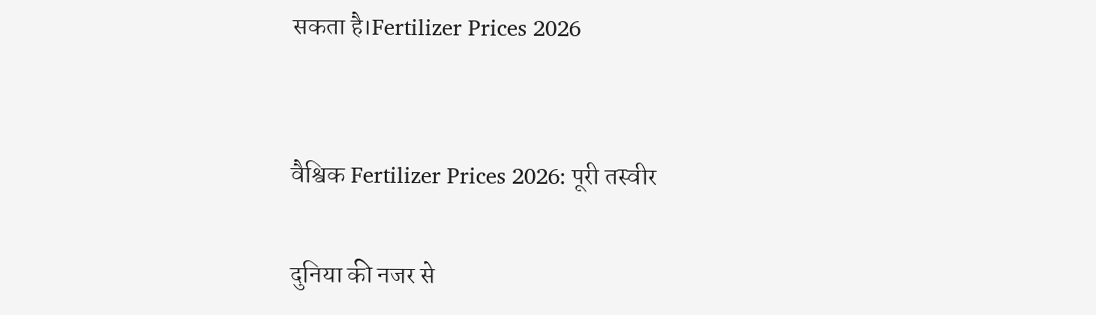सकता है।Fertilizer Prices 2026


वैश्विक Fertilizer Prices 2026: पूरी तस्वीर

दुनिया की नजर से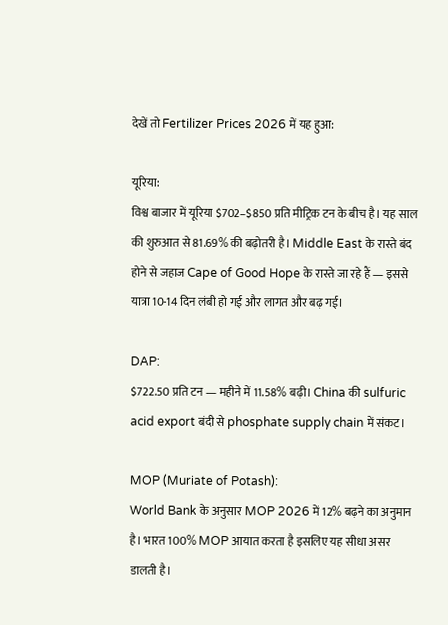देखें तो Fertilizer Prices 2026 में यह हुआ:

यूरिया:
विश्व बाजार में यूरिया $702–$850 प्रति मीट्रिक टन के बीच है। यह साल की शुरुआत से 81.69% की बढ़ोतरी है। Middle East के रास्ते बंद होने से जहाज Cape of Good Hope के रास्ते जा रहे हैं — इससे यात्रा 10-14 दिन लंबी हो गई और लागत और बढ़ गई।

DAP:
$722.50 प्रति टन — महीने में 11.58% बढ़ी। China की sulfuric acid export बंदी से phosphate supply chain में संकट।

MOP (Muriate of Potash):
World Bank के अनुसार MOP 2026 में 12% बढ़ने का अनुमान है। भारत 100% MOP आयात करता है इसलिए यह सीधा असर डालती है।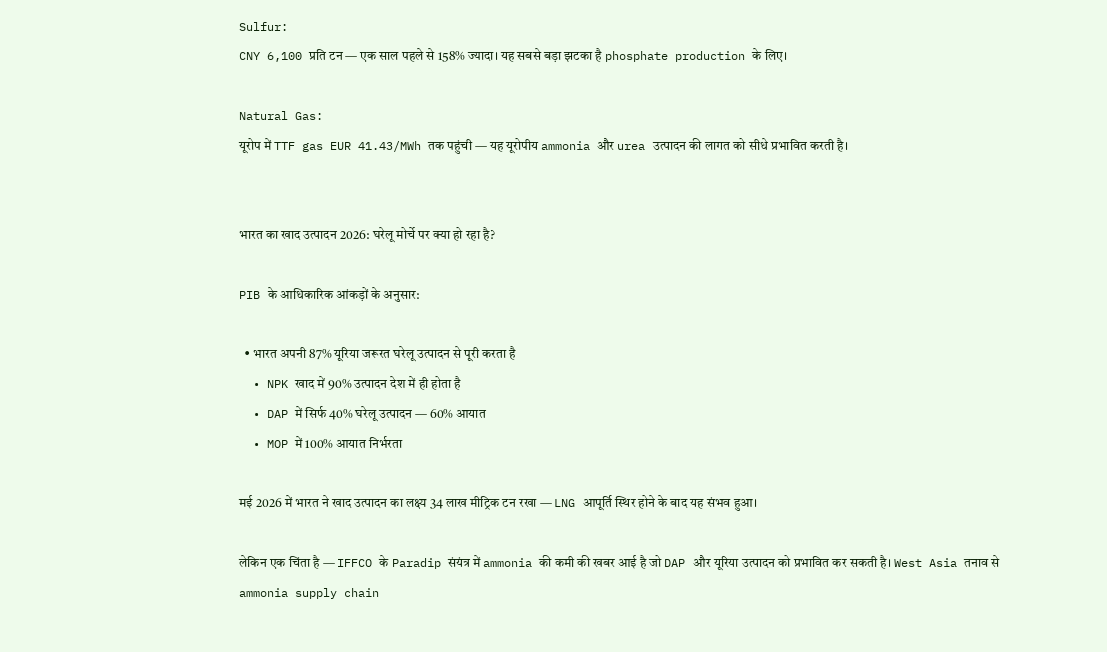Sulfur:
CNY 6,100 प्रति टन — एक साल पहले से 158% ज्यादा। यह सबसे बड़ा झटका है phosphate production के लिए।

Natural Gas:
यूरोप में TTF gas EUR 41.43/MWh तक पहुंची — यह यूरोपीय ammonia और urea उत्पादन की लागत को सीधे प्रभावित करती है।


भारत का खाद उत्पादन 2026: घरेलू मोर्चे पर क्या हो रहा है?

PIB के आधिकारिक आंकड़ों के अनुसार:

  • भारत अपनी 87% यूरिया जरूरत घरेलू उत्पादन से पूरी करता है
  • NPK खाद में 90% उत्पादन देश में ही होता है
  • DAP में सिर्फ 40% घरेलू उत्पादन — 60% आयात
  • MOP में 100% आयात निर्भरता

मई 2026 में भारत ने खाद उत्पादन का लक्ष्य 34 लाख मीट्रिक टन रखा — LNG आपूर्ति स्थिर होने के बाद यह संभव हुआ।

लेकिन एक चिंता है — IFFCO के Paradip संयंत्र में ammonia की कमी की खबर आई है जो DAP और यूरिया उत्पादन को प्रभावित कर सकती है। West Asia तनाव से ammonia supply chain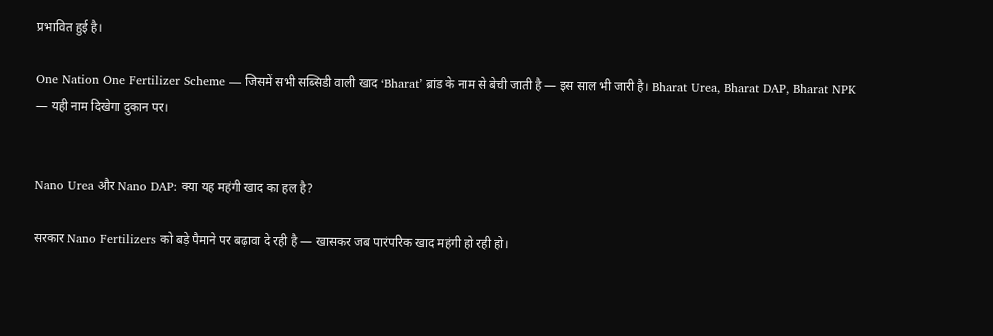प्रभावित हुई है।

One Nation One Fertilizer Scheme — जिसमें सभी सब्सिडी वाली खाद ‘Bharat’ ब्रांड के नाम से बेची जाती है — इस साल भी जारी है। Bharat Urea, Bharat DAP, Bharat NPK — यही नाम दिखेगा दुकान पर।


Nano Urea और Nano DAP: क्या यह महंगी खाद का हल है?

सरकार Nano Fertilizers को बड़े पैमाने पर बढ़ावा दे रही है — खासकर जब पारंपरिक खाद महंगी हो रही हो।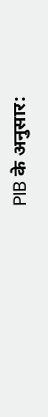PIB के अनुसार: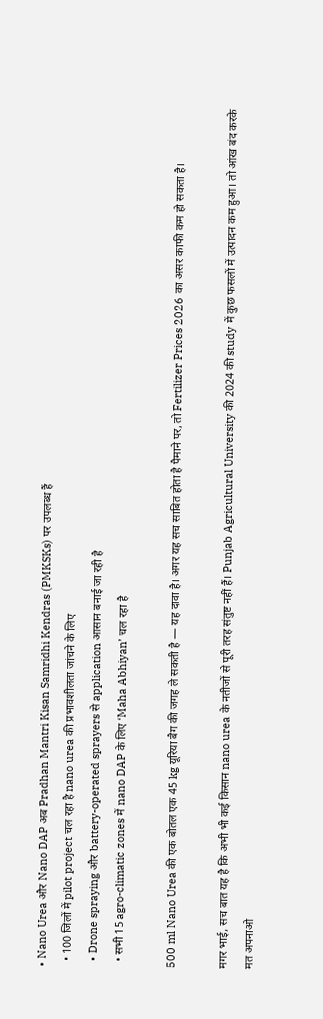• Nano Urea और Nano DAP अब Pradhan Mantri Kisan Samridhi Kendras (PMKSKs) पर उपलब्ध हैं
  • 100 जिलों में pilot project चल रहा है nano urea की प्रभावशीलता जांचने के लिए
  • Drone spraying और battery-operated sprayers से application आसान बनाई जा रही है
  • सभी 15 agro-climatic zones में nano DAP के लिए ‘Maha Abhiyan’ चल रहा है

500 ml Nano Urea की एक बोतल एक 45 kg यूरिया बैग की जगह ले सकती है — यह दावा है। अगर यह सच साबित होता है पैमाने पर, तो Fertilizer Prices 2026 का असर काफी कम हो सकता है।

मगर भाई, सच बात यह है कि अभी भी कई किसान nano urea के नतीजों से पूरी तरह संतुष्ट नहीं हैं। Punjab Agricultural University की 2024 की study में कुछ फसलों में उत्पादन कम हुआ। तो आंख बंद करके मत अपनाओ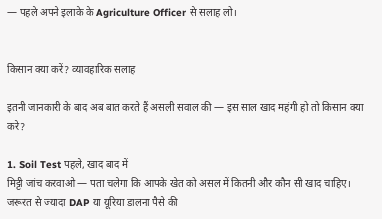— पहले अपने इलाके के Agriculture Officer से सलाह लो।


किसान क्या करें? व्यावहारिक सलाह

इतनी जानकारी के बाद अब बात करते हैं असली सवाल की — इस साल खाद महंगी हो तो किसान क्या करे?

1. Soil Test पहले, खाद बाद में
मिट्टी जांच करवाओ — पता चलेगा कि आपके खेत को असल में कितनी और कौन सी खाद चाहिए। जरूरत से ज्यादा DAP या यूरिया डालना पैसे की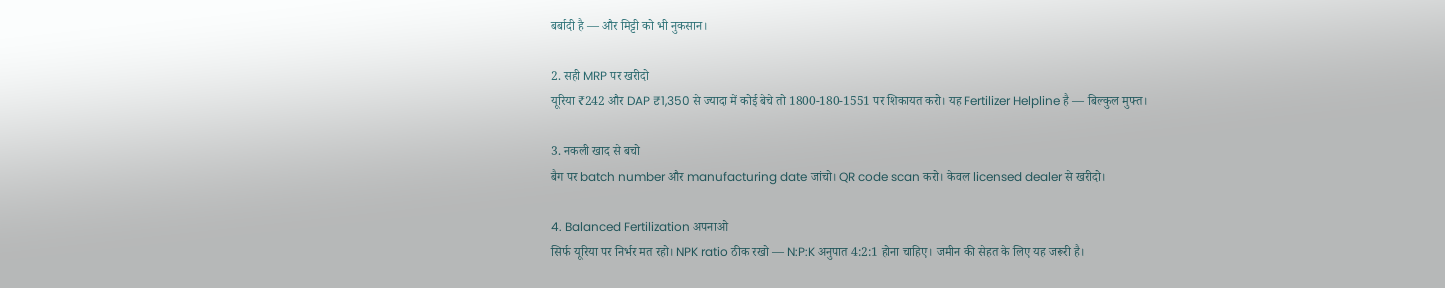बर्बादी है — और मिट्टी को भी नुकसान।

2. सही MRP पर खरीदो
यूरिया ₹242 और DAP ₹1,350 से ज्यादा में कोई बेचे तो 1800-180-1551 पर शिकायत करो। यह Fertilizer Helpline है — बिल्कुल मुफ्त।

3. नकली खाद से बचो
बैग पर batch number और manufacturing date जांचो। QR code scan करो। केवल licensed dealer से खरीदो।

4. Balanced Fertilization अपनाओ
सिर्फ यूरिया पर निर्भर मत रहो। NPK ratio ठीक रखो — N:P:K अनुपात 4:2:1 होना चाहिए। जमीन की सेहत के लिए यह जरूरी है।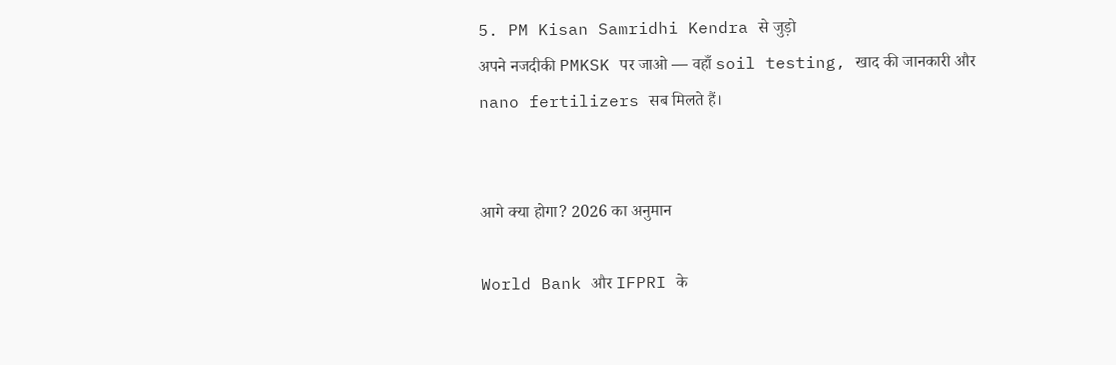5. PM Kisan Samridhi Kendra से जुड़ो
अपने नजदीकी PMKSK पर जाओ — वहाँ soil testing, खाद की जानकारी और nano fertilizers सब मिलते हैं।


आगे क्या होगा? 2026 का अनुमान

World Bank और IFPRI के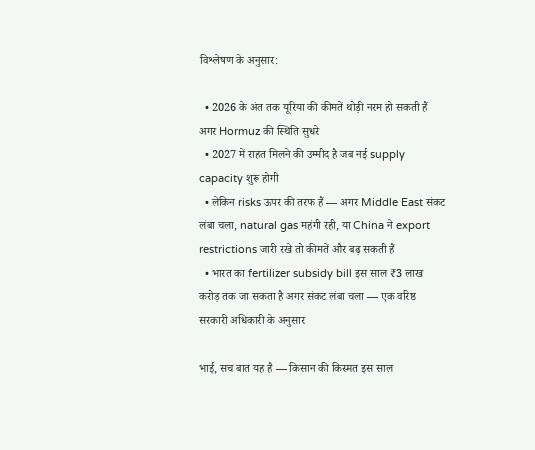विश्लेषण के अनुसार:

  • 2026 के अंत तक यूरिया की कीमतें थोड़ी नरम हो सकती हैं अगर Hormuz की स्थिति सुधरे
  • 2027 में राहत मिलने की उम्मीद है जब नई supply capacity शुरू होगी
  • लेकिन risks ऊपर की तरफ हैं — अगर Middle East संकट लंबा चला, natural gas महंगी रही, या China ने export restrictions जारी रखे तो कीमतें और बढ़ सकती हैं
  • भारत का fertilizer subsidy bill इस साल ₹3 लाख करोड़ तक जा सकता है अगर संकट लंबा चला — एक वरिष्ठ सरकारी अधिकारी के अनुसार

भाई, सच बात यह है — किसान की किस्मत इस साल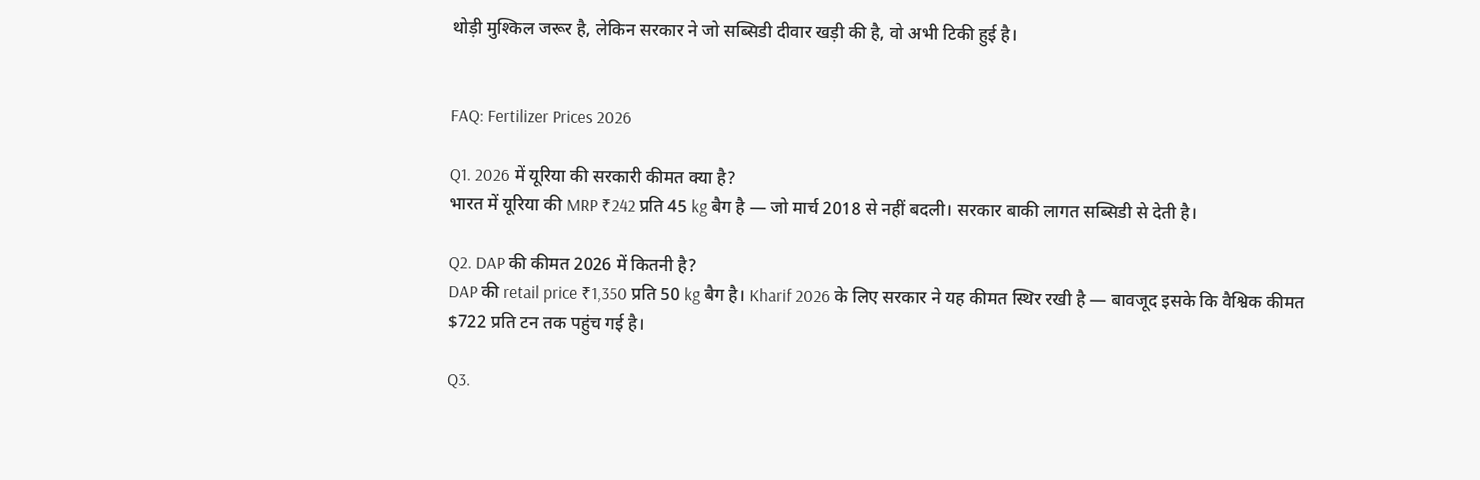थोड़ी मुश्किल जरूर है, लेकिन सरकार ने जो सब्सिडी दीवार खड़ी की है, वो अभी टिकी हुई है।


FAQ: Fertilizer Prices 2026

Q1. 2026 में यूरिया की सरकारी कीमत क्या है?
भारत में यूरिया की MRP ₹242 प्रति 45 kg बैग है — जो मार्च 2018 से नहीं बदली। सरकार बाकी लागत सब्सिडी से देती है।

Q2. DAP की कीमत 2026 में कितनी है?
DAP की retail price ₹1,350 प्रति 50 kg बैग है। Kharif 2026 के लिए सरकार ने यह कीमत स्थिर रखी है — बावजूद इसके कि वैश्विक कीमत $722 प्रति टन तक पहुंच गई है।

Q3.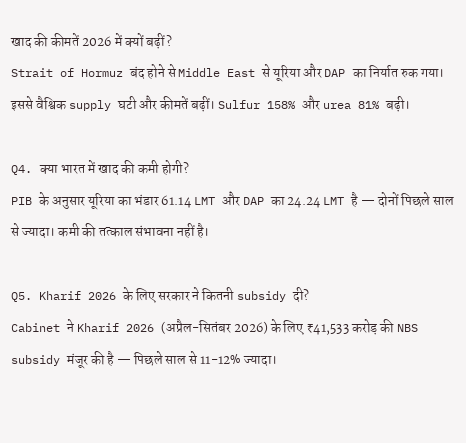खाद की कीमतें 2026 में क्यों बढ़ीं?
Strait of Hormuz बंद होने से Middle East से यूरिया और DAP का निर्यात रुक गया। इससे वैश्विक supply घटी और कीमतें बढ़ीं। Sulfur 158% और urea 81% बढ़ी।

Q4. क्या भारत में खाद की कमी होगी?
PIB के अनुसार यूरिया का भंडार 61.14 LMT और DAP का 24.24 LMT है — दोनों पिछले साल से ज्यादा। कमी की तत्काल संभावना नहीं है।

Q5. Kharif 2026 के लिए सरकार ने कितनी subsidy दी?
Cabinet ने Kharif 2026 (अप्रैल-सितंबर 2026) के लिए ₹41,533 करोड़ की NBS subsidy मंजूर की है — पिछले साल से 11-12% ज्यादा।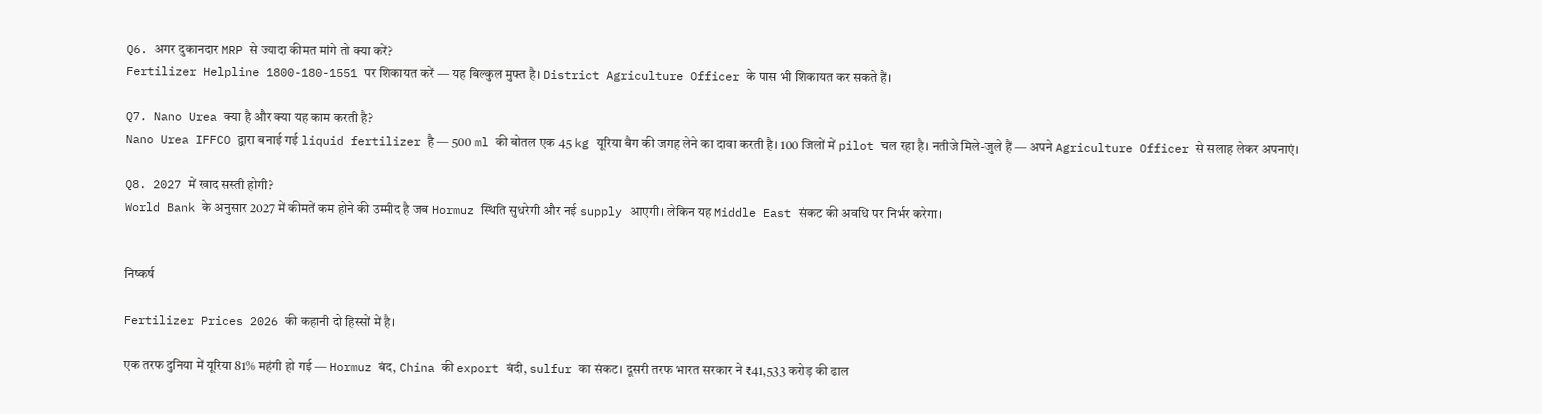Q6. अगर दुकानदार MRP से ज्यादा कीमत मांगे तो क्या करें?
Fertilizer Helpline 1800-180-1551 पर शिकायत करें — यह बिल्कुल मुफ्त है। District Agriculture Officer के पास भी शिकायत कर सकते हैं।

Q7. Nano Urea क्या है और क्या यह काम करती है?
Nano Urea IFFCO द्वारा बनाई गई liquid fertilizer है — 500 ml की बोतल एक 45 kg यूरिया बैग की जगह लेने का दावा करती है। 100 जिलों में pilot चल रहा है। नतीजे मिले-जुले हैं — अपने Agriculture Officer से सलाह लेकर अपनाएं।

Q8. 2027 में खाद सस्ती होगी?
World Bank के अनुसार 2027 में कीमतें कम होने की उम्मीद है जब Hormuz स्थिति सुधरेगी और नई supply आएगी। लेकिन यह Middle East संकट की अवधि पर निर्भर करेगा।


निष्कर्ष

Fertilizer Prices 2026 की कहानी दो हिस्सों में है।

एक तरफ दुनिया में यूरिया 81% महंगी हो गई — Hormuz बंद, China की export बंदी, sulfur का संकट। दूसरी तरफ भारत सरकार ने ₹41,533 करोड़ की ढाल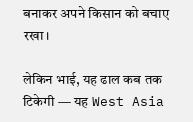बनाकर अपने किसान को बचाए रखा।

लेकिन भाई, यह ढाल कब तक टिकेगी — यह West Asia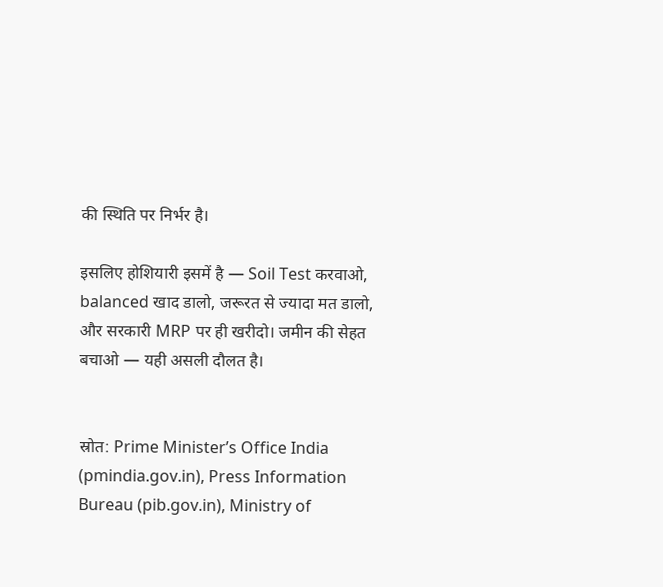की स्थिति पर निर्भर है।

इसलिए होशियारी इसमें है — Soil Test करवाओ, balanced खाद डालो, जरूरत से ज्यादा मत डालो, और सरकारी MRP पर ही खरीदो। जमीन की सेहत बचाओ — यही असली दौलत है।


स्रोत: Prime Minister’s Office India (pmindia.gov.in), Press Information Bureau (pib.gov.in), Ministry of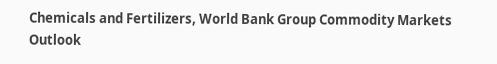Chemicals and Fertilizers, World Bank Group Commodity Markets Outlook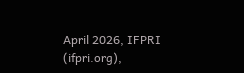April 2026, IFPRI (ifpri.org),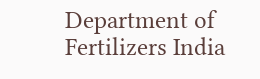Department of Fertilizers India